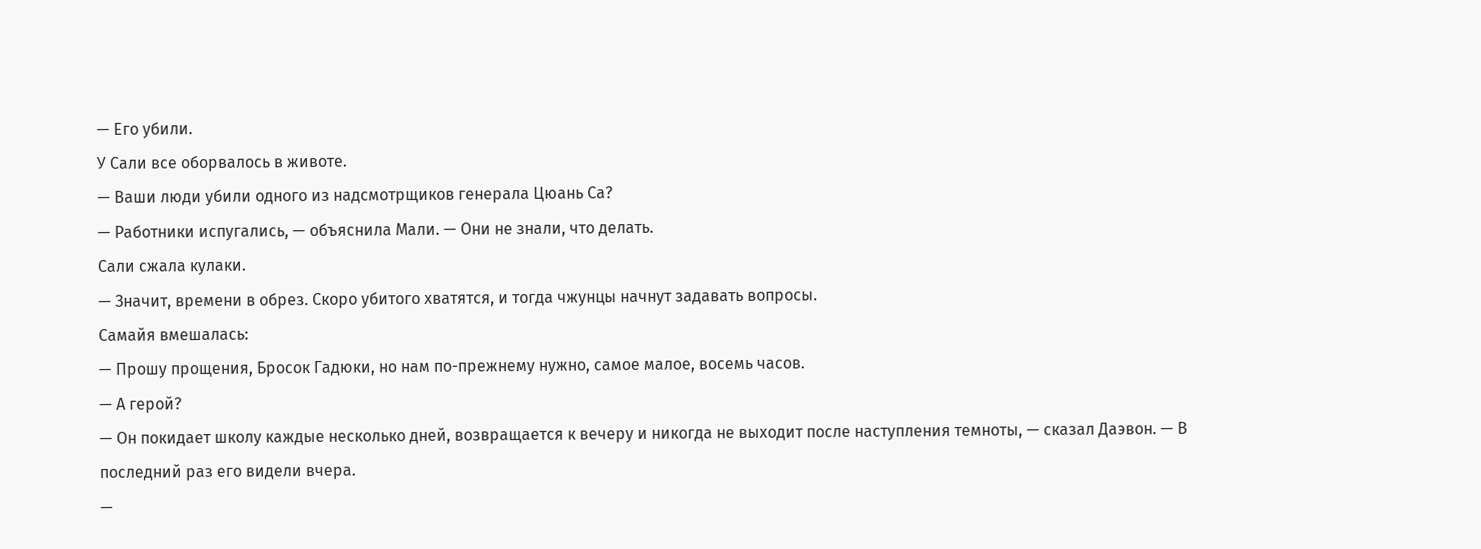— Его убили.
У Сали все оборвалось в животе.
— Ваши люди убили одного из надсмотрщиков генерала Цюань Са?
— Работники испугались, — объяснила Мали. — Они не знали, что делать.
Сали сжала кулаки.
— Значит, времени в обрез. Скоро убитого хватятся, и тогда чжунцы начнут задавать вопросы.
Самайя вмешалась:
— Прошу прощения, Бросок Гадюки, но нам по-прежнему нужно, самое малое, восемь часов.
— А герой?
— Он покидает школу каждые несколько дней, возвращается к вечеру и никогда не выходит после наступления темноты, — сказал Даэвон. — В последний раз его видели вчера.
—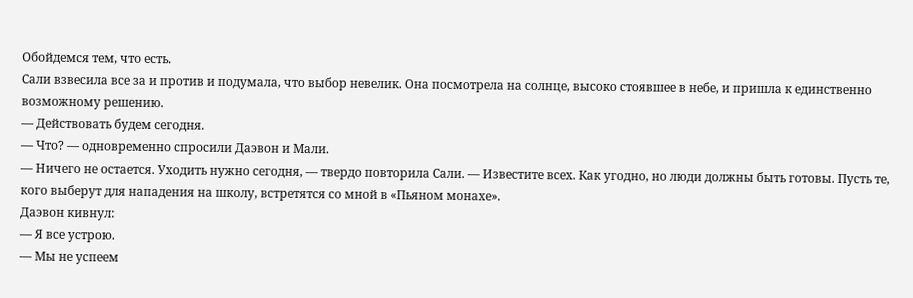Обойдемся тем, что есть.
Сали взвесила все за и против и подумала, что выбор невелик. Она посмотрела на солнце, высоко стоявшее в небе, и пришла к единственно возможному решению.
— Действовать будем сегодня.
— Что? — одновременно спросили Даэвон и Мали.
— Ничего не остается. Уходить нужно сегодня, — твердо повторила Сали. — Известите всех. Как угодно, но люди должны быть готовы. Пусть те, кого выберут для нападения на школу, встретятся со мной в «Пьяном монахе».
Даэвон кивнул:
— Я все устрою.
— Мы не успеем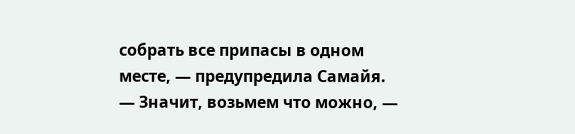собрать все припасы в одном месте, — предупредила Самайя.
— Значит, возьмем что можно, —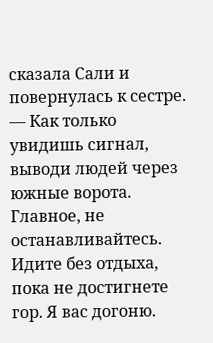сказала Сали и повернулась к сестре. — Как только увидишь сигнал, выводи людей через южные ворота. Главное, не останавливайтесь. Идите без отдыха, пока не достигнете гор. Я вас догоню.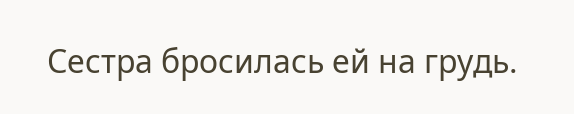Сестра бросилась ей на грудь.